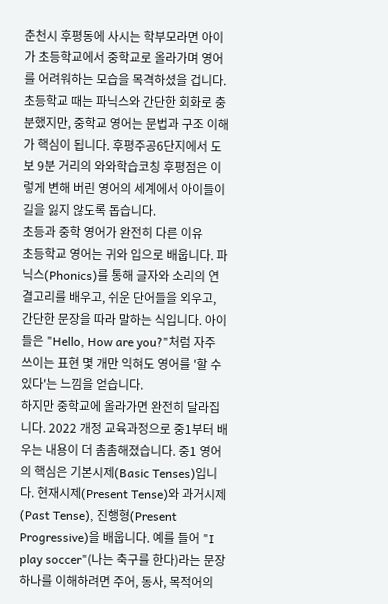춘천시 후평동에 사시는 학부모라면 아이가 초등학교에서 중학교로 올라가며 영어를 어려워하는 모습을 목격하셨을 겁니다. 초등학교 때는 파닉스와 간단한 회화로 충분했지만, 중학교 영어는 문법과 구조 이해가 핵심이 됩니다. 후평주공6단지에서 도보 9분 거리의 와와학습코칭 후평점은 이렇게 변해 버린 영어의 세계에서 아이들이 길을 잃지 않도록 돕습니다.
초등과 중학 영어가 완전히 다른 이유
초등학교 영어는 귀와 입으로 배웁니다. 파닉스(Phonics)를 통해 글자와 소리의 연결고리를 배우고, 쉬운 단어들을 외우고, 간단한 문장을 따라 말하는 식입니다. 아이들은 "Hello, How are you?"처럼 자주 쓰이는 표현 몇 개만 익혀도 영어를 '할 수 있다'는 느낌을 얻습니다.
하지만 중학교에 올라가면 완전히 달라집니다. 2022 개정 교육과정으로 중1부터 배우는 내용이 더 촘촘해졌습니다. 중1 영어의 핵심은 기본시제(Basic Tenses)입니다. 현재시제(Present Tense)와 과거시제(Past Tense), 진행형(Present Progressive)을 배웁니다. 예를 들어 "I play soccer"(나는 축구를 한다)라는 문장 하나를 이해하려면 주어, 동사, 목적어의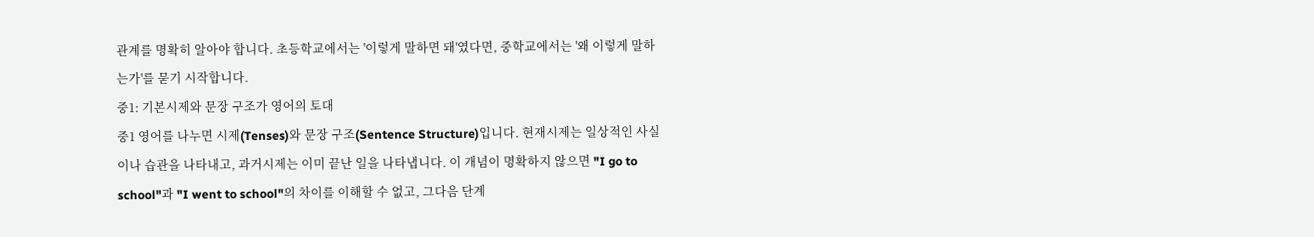관계를 명확히 알아야 합니다. 초등학교에서는 '이렇게 말하면 돼'였다면, 중학교에서는 '왜 이렇게 말하는가'를 묻기 시작합니다.
중1: 기본시제와 문장 구조가 영어의 토대
중1 영어를 나누면 시제(Tenses)와 문장 구조(Sentence Structure)입니다. 현재시제는 일상적인 사실이나 습관을 나타내고, 과거시제는 이미 끝난 일을 나타냅니다. 이 개념이 명확하지 않으면 "I go to school"과 "I went to school"의 차이를 이해할 수 없고, 그다음 단계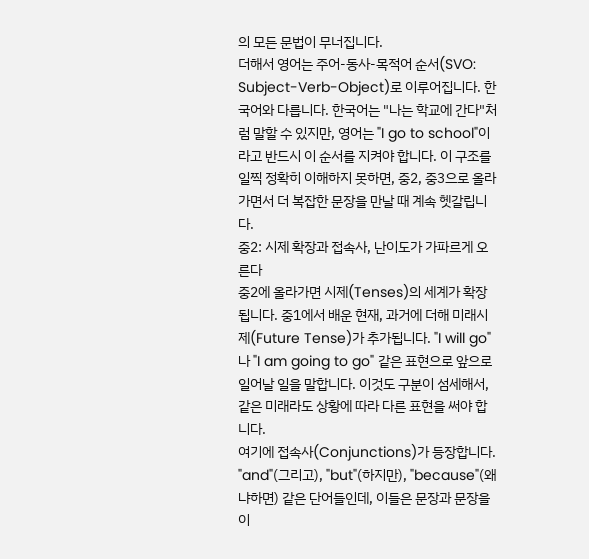의 모든 문법이 무너집니다.
더해서 영어는 주어-동사-목적어 순서(SVO: Subject-Verb-Object)로 이루어집니다. 한국어와 다릅니다. 한국어는 "나는 학교에 간다"처럼 말할 수 있지만, 영어는 "I go to school"이라고 반드시 이 순서를 지켜야 합니다. 이 구조를 일찍 정확히 이해하지 못하면, 중2, 중3으로 올라가면서 더 복잡한 문장을 만날 때 계속 헷갈립니다.
중2: 시제 확장과 접속사, 난이도가 가파르게 오른다
중2에 올라가면 시제(Tenses)의 세계가 확장됩니다. 중1에서 배운 현재, 과거에 더해 미래시제(Future Tense)가 추가됩니다. "I will go"나 "I am going to go" 같은 표현으로 앞으로 일어날 일을 말합니다. 이것도 구분이 섬세해서, 같은 미래라도 상황에 따라 다른 표현을 써야 합니다.
여기에 접속사(Conjunctions)가 등장합니다. "and"(그리고), "but"(하지만), "because"(왜냐하면) 같은 단어들인데, 이들은 문장과 문장을 이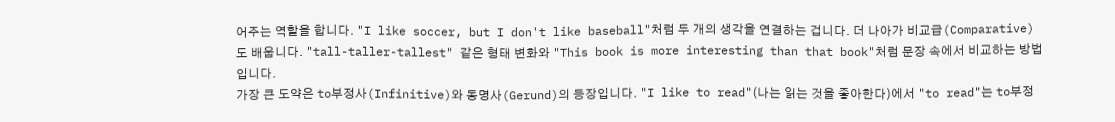어주는 역할을 합니다. "I like soccer, but I don't like baseball"처럼 두 개의 생각을 연결하는 겁니다. 더 나아가 비교급(Comparative)도 배웁니다. "tall-taller-tallest" 같은 형태 변화와 "This book is more interesting than that book"처럼 문장 속에서 비교하는 방법입니다.
가장 큰 도약은 to부정사(Infinitive)와 동명사(Gerund)의 등장입니다. "I like to read"(나는 읽는 것을 좋아한다)에서 "to read"는 to부정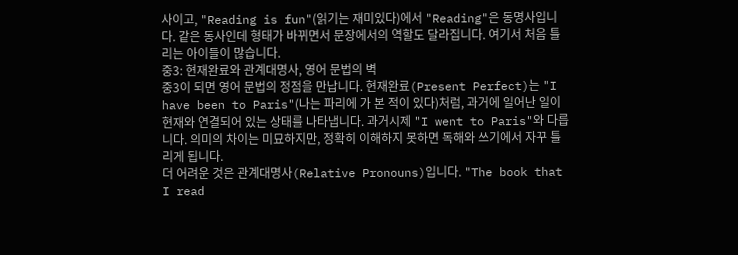사이고, "Reading is fun"(읽기는 재미있다)에서 "Reading"은 동명사입니다. 같은 동사인데 형태가 바뀌면서 문장에서의 역할도 달라집니다. 여기서 처음 틀리는 아이들이 많습니다.
중3: 현재완료와 관계대명사, 영어 문법의 벽
중3이 되면 영어 문법의 정점을 만납니다. 현재완료(Present Perfect)는 "I have been to Paris"(나는 파리에 가 본 적이 있다)처럼, 과거에 일어난 일이 현재와 연결되어 있는 상태를 나타냅니다. 과거시제 "I went to Paris"와 다릅니다. 의미의 차이는 미묘하지만, 정확히 이해하지 못하면 독해와 쓰기에서 자꾸 틀리게 됩니다.
더 어려운 것은 관계대명사(Relative Pronouns)입니다. "The book that I read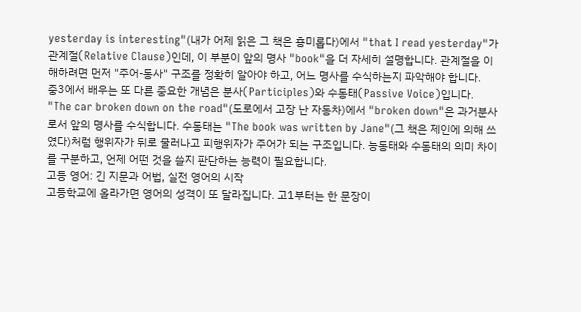yesterday is interesting"(내가 어제 읽은 그 책은 흥미롭다)에서 "that I read yesterday"가 관계절(Relative Clause)인데, 이 부분이 앞의 명사 "book"을 더 자세히 설명합니다. 관계절을 이해하려면 먼저 "주어-동사" 구조를 정확히 알아야 하고, 어느 명사를 수식하는지 파악해야 합니다.
중3에서 배우는 또 다른 중요한 개념은 분사(Participles)와 수동태(Passive Voice)입니다. "The car broken down on the road"(도로에서 고장 난 자동차)에서 "broken down"은 과거분사로서 앞의 명사를 수식합니다. 수동태는 "The book was written by Jane"(그 책은 제인에 의해 쓰였다)처럼 행위자가 뒤로 물러나고 피행위자가 주어가 되는 구조입니다. 능동태와 수동태의 의미 차이를 구분하고, 언제 어떤 것을 쓸지 판단하는 능력이 필요합니다.
고등 영어: 긴 지문과 어법, 실전 영어의 시작
고등학교에 올라가면 영어의 성격이 또 달라집니다. 고1부터는 한 문장이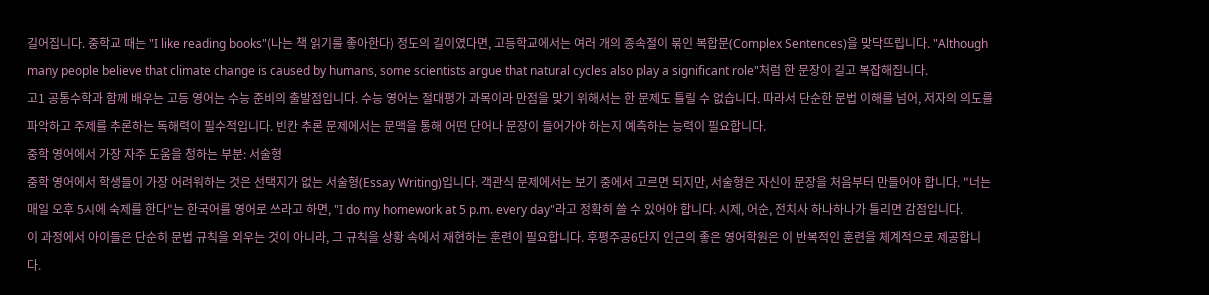길어집니다. 중학교 때는 "I like reading books"(나는 책 읽기를 좋아한다) 정도의 길이였다면, 고등학교에서는 여러 개의 종속절이 묶인 복합문(Complex Sentences)을 맞닥뜨립니다. "Although many people believe that climate change is caused by humans, some scientists argue that natural cycles also play a significant role"처럼 한 문장이 길고 복잡해집니다.
고1 공통수학과 함께 배우는 고등 영어는 수능 준비의 출발점입니다. 수능 영어는 절대평가 과목이라 만점을 맞기 위해서는 한 문제도 틀릴 수 없습니다. 따라서 단순한 문법 이해를 넘어, 저자의 의도를 파악하고 주제를 추론하는 독해력이 필수적입니다. 빈칸 추론 문제에서는 문맥을 통해 어떤 단어나 문장이 들어가야 하는지 예측하는 능력이 필요합니다.
중학 영어에서 가장 자주 도움을 청하는 부분: 서술형
중학 영어에서 학생들이 가장 어려워하는 것은 선택지가 없는 서술형(Essay Writing)입니다. 객관식 문제에서는 보기 중에서 고르면 되지만, 서술형은 자신이 문장을 처음부터 만들어야 합니다. "너는 매일 오후 5시에 숙제를 한다"는 한국어를 영어로 쓰라고 하면, "I do my homework at 5 p.m. every day"라고 정확히 쓸 수 있어야 합니다. 시제, 어순, 전치사 하나하나가 틀리면 감점입니다.
이 과정에서 아이들은 단순히 문법 규칙을 외우는 것이 아니라, 그 규칙을 상황 속에서 재현하는 훈련이 필요합니다. 후평주공6단지 인근의 좋은 영어학원은 이 반복적인 훈련을 체계적으로 제공합니다.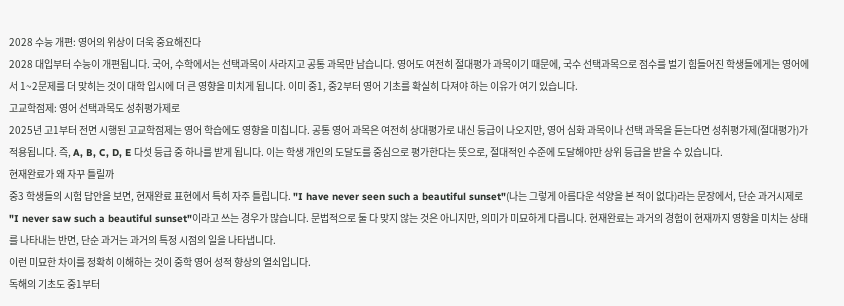2028 수능 개편: 영어의 위상이 더욱 중요해진다
2028 대입부터 수능이 개편됩니다. 국어, 수학에서는 선택과목이 사라지고 공통 과목만 남습니다. 영어도 여전히 절대평가 과목이기 때문에, 국수 선택과목으로 점수를 벌기 힘들어진 학생들에게는 영어에서 1~2문제를 더 맞히는 것이 대학 입시에 더 큰 영향을 미치게 됩니다. 이미 중1, 중2부터 영어 기초를 확실히 다져야 하는 이유가 여기 있습니다.
고교학점제: 영어 선택과목도 성취평가제로
2025년 고1부터 전면 시행된 고교학점제는 영어 학습에도 영향을 미칩니다. 공통 영어 과목은 여전히 상대평가로 내신 등급이 나오지만, 영어 심화 과목이나 선택 과목을 듣는다면 성취평가제(절대평가)가 적용됩니다. 즉, A, B, C, D, E 다섯 등급 중 하나를 받게 됩니다. 이는 학생 개인의 도달도를 중심으로 평가한다는 뜻으로, 절대적인 수준에 도달해야만 상위 등급을 받을 수 있습니다.
현재완료가 왜 자꾸 틀릴까
중3 학생들의 시험 답안을 보면, 현재완료 표현에서 특히 자주 틀립니다. "I have never seen such a beautiful sunset"(나는 그렇게 아름다운 석양을 본 적이 없다)라는 문장에서, 단순 과거시제로 "I never saw such a beautiful sunset"이라고 쓰는 경우가 많습니다. 문법적으로 둘 다 맞지 않는 것은 아니지만, 의미가 미묘하게 다릅니다. 현재완료는 과거의 경험이 현재까지 영향을 미치는 상태를 나타내는 반면, 단순 과거는 과거의 특정 시점의 일을 나타냅니다.
이런 미묘한 차이를 정확히 이해하는 것이 중학 영어 성적 향상의 열쇠입니다.
독해의 기초도 중1부터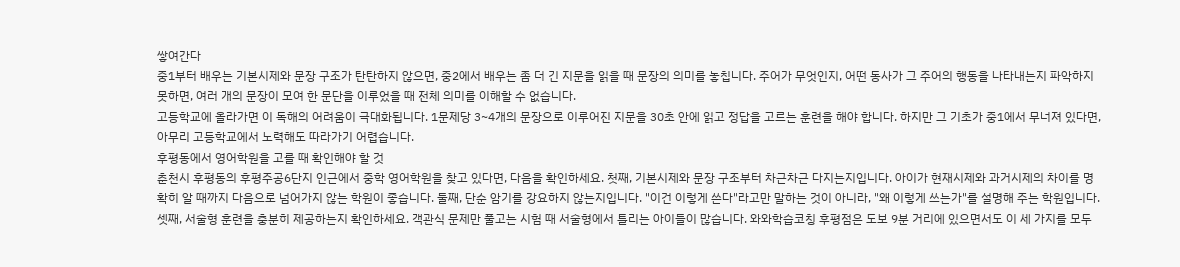쌓여간다
중1부터 배우는 기본시제와 문장 구조가 탄탄하지 않으면, 중2에서 배우는 좀 더 긴 지문을 읽을 때 문장의 의미를 놓칩니다. 주어가 무엇인지, 어떤 동사가 그 주어의 행동을 나타내는지 파악하지 못하면, 여러 개의 문장이 모여 한 문단을 이루었을 때 전체 의미를 이해할 수 없습니다.
고등학교에 올라가면 이 독해의 어려움이 극대화됩니다. 1문제당 3~4개의 문장으로 이루어진 지문을 30초 안에 읽고 정답을 고르는 훈련을 해야 합니다. 하지만 그 기초가 중1에서 무너져 있다면, 아무리 고등학교에서 노력해도 따라가기 어렵습니다.
후평동에서 영어학원을 고를 때 확인해야 할 것
춘천시 후평동의 후평주공6단지 인근에서 중학 영어학원을 찾고 있다면, 다음을 확인하세요. 첫째, 기본시제와 문장 구조부터 차근차근 다지는지입니다. 아이가 현재시제와 과거시제의 차이를 명확히 알 때까지 다음으로 넘어가지 않는 학원이 좋습니다. 둘째, 단순 암기를 강요하지 않는지입니다. "이건 이렇게 쓴다"라고만 말하는 것이 아니라, "왜 이렇게 쓰는가"를 설명해 주는 학원입니다.
셋째, 서술형 훈련을 충분히 제공하는지 확인하세요. 객관식 문제만 풀고는 시험 때 서술형에서 틀리는 아이들이 많습니다. 와와학습코칭 후평점은 도보 9분 거리에 있으면서도 이 세 가지를 모두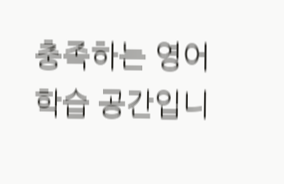충족하는 영어 학습 공간입니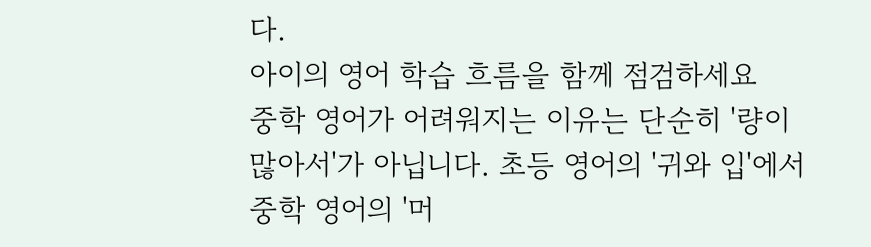다.
아이의 영어 학습 흐름을 함께 점검하세요
중학 영어가 어려워지는 이유는 단순히 '량이 많아서'가 아닙니다. 초등 영어의 '귀와 입'에서 중학 영어의 '머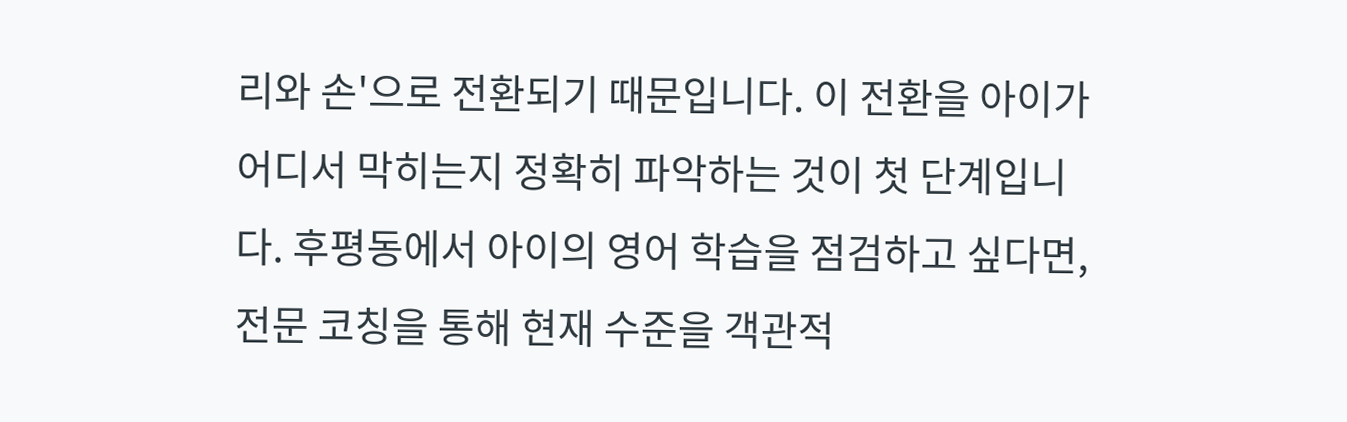리와 손'으로 전환되기 때문입니다. 이 전환을 아이가 어디서 막히는지 정확히 파악하는 것이 첫 단계입니다. 후평동에서 아이의 영어 학습을 점검하고 싶다면, 전문 코칭을 통해 현재 수준을 객관적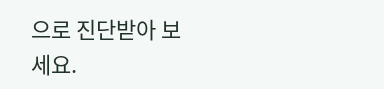으로 진단받아 보세요.